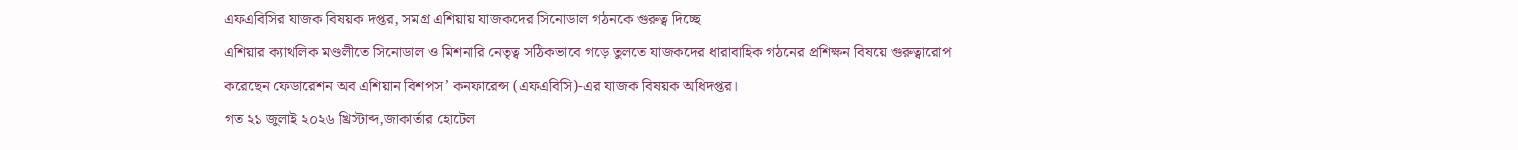এফএবিসির যাজক বিষয়ক দপ্তর, সমগ্র এশিয়ায় যাজকদের সিনোডাল গঠনকে গুরুত্ব দিচ্ছে
এশিয়ার ক্যাথলিক মণ্ডলীতে সিনোডাল ও মিশনারি নেতৃত্ব সঠিকভাবে গড়ে তুলতে যাজকদের ধারাবাহিক গঠনের প্রশিক্ষন বিষয়ে গুরুত্বারোপ করেছেন ফেডারেশন অব এশিয়ান বিশপস’ কনফারেন্স (এফএবিসি)-এর যাজক বিষয়ক অধিদপ্তর।
গত ২১ জুলাই ২০২৬ খ্রিস্টাব্দ,জাকার্তার হোটেল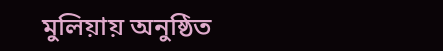মুলিয়ায় অনুষ্ঠিত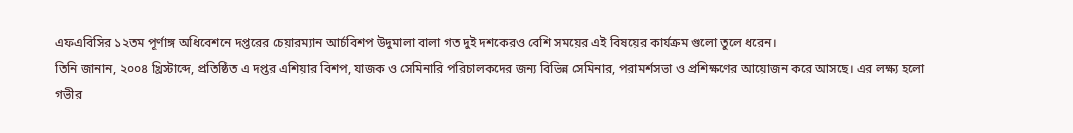এফএবিসির ১২তম পূর্ণাঙ্গ অধিবেশনে দপ্তরের চেয়ারম্যান আর্চবিশপ উদুমালা বালা গত দুই দশকেরও বেশি সময়ের এই বিষয়ের কার্যক্রম গুলো তুলে ধরেন।
তিনি জানান, ২০০৪ খ্রিস্টাব্দে, প্রতিষ্ঠিত এ দপ্তর এশিয়ার বিশপ, যাজক ও সেমিনারি পরিচালকদের জন্য বিভিন্ন সেমিনার, পরামর্শসভা ও প্রশিক্ষণের আয়োজন করে আসছে। এর লক্ষ্য হলো গভীর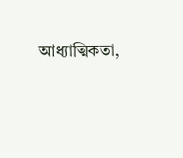আধ্যাত্মিকতা,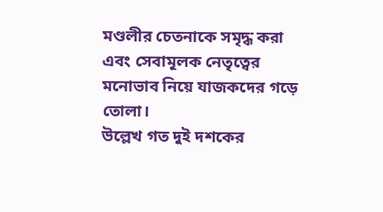মণ্ডলীর চেতনাকে সমৃদ্ধ করা এবং সেবামূলক নেতৃত্বের মনোভাব নিয়ে যাজকদের গড়ে তোলা।
উল্লেখ গত দুই দশকের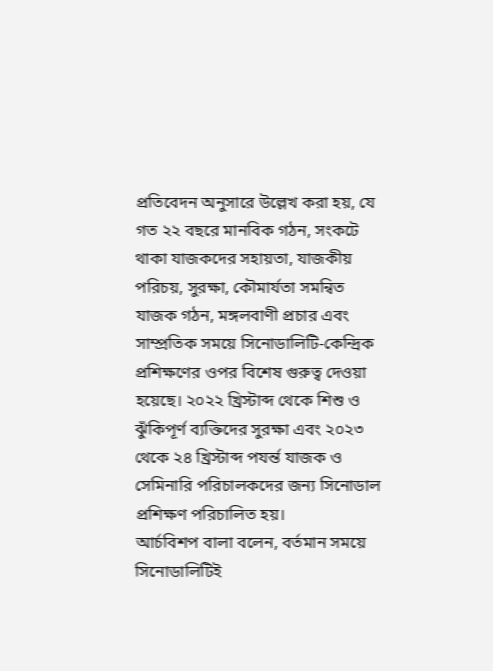প্রতিবেদন অনুসারে উল্লেখ করা হয়, যে গত ২২ বছরে মানবিক গঠন, সংকটে থাকা যাজকদের সহায়তা, যাজকীয় পরিচয়, সুরক্ষা, কৌমার্যতা সমন্বিত যাজক গঠন, মঙ্গলবাণী প্রচার এবং সাম্প্রতিক সময়ে সিনোডালিটি-কেন্দ্রিক প্রশিক্ষণের ওপর বিশেষ গুরুত্ব দেওয়া হয়েছে। ২০২২ খ্রিস্টাব্দ থেকে শিশু ও ঝুঁকিপূর্ণ ব্যক্তিদের সুরক্ষা এবং ২০২৩ থেকে ২৪ খ্রিস্টাব্দ পযর্ন্ত যাজক ও সেমিনারি পরিচালকদের জন্য সিনোডাল প্রশিক্ষণ পরিচালিত হয়।
আর্চবিশপ বালা বলেন, বর্তমান সময়ে সিনোডালিটিই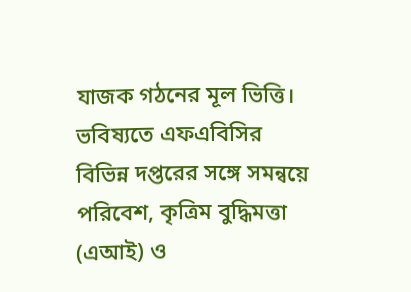যাজক গঠনের মূল ভিত্তি। ভবিষ্যতে এফএবিসির বিভিন্ন দপ্তরের সঙ্গে সমন্বয়ে পরিবেশ, কৃত্রিম বুদ্ধিমত্তা (এআই) ও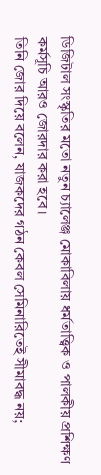ডিজিটাল সংস্কৃতির মতো নতুন চ্যালেঞ্জ মোকাবিলায় ধর্মতাত্ত্বিক ও পালকীয় প্রশিক্ষণ কর্মসূচি আরও জোরদার করা হবে।
তিনি জোর দিয়ে বলেন, যাজকদের গঠন কেবল সেমিনারিতেই সীমাবদ্ধ নয়;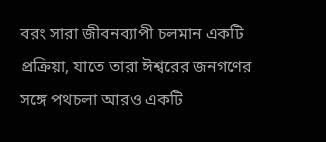বরং সারা জীবনব্যাপী চলমান একটি প্রক্রিয়া, যাতে তারা ঈশ্বরের জনগণের সঙ্গে পথচলা আরও একটি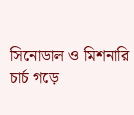সিনোডাল ও মিশনারি চার্চ গড়ে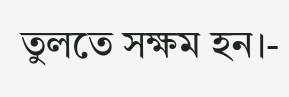তুলতে সক্ষম হন।-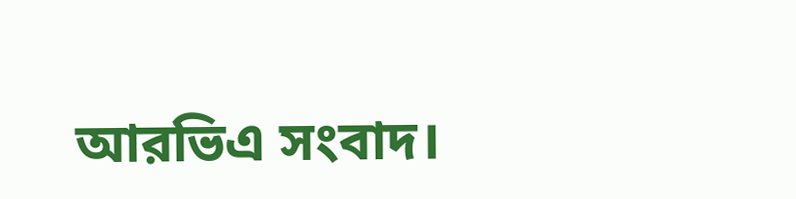আরভিএ সংবাদ।